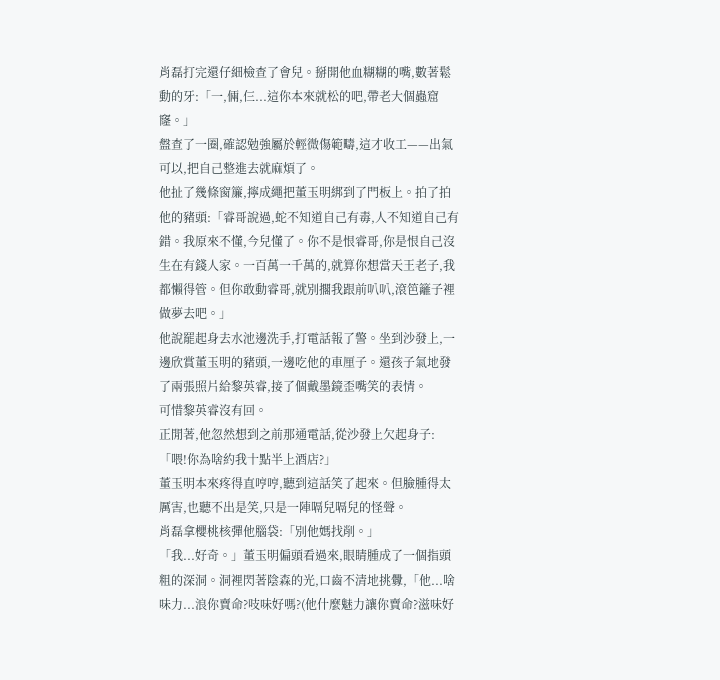肖磊打完還仔細檢查了會兒。掰開他血糊糊的嘴,數著鬆動的牙:「一,倆,仨...這你本來就松的吧,帶老大個蟲窟窿。」
盤查了一圈,確認勉強屬於輕微傷範疇,這才收工——出氣可以,把自己整進去就麻煩了。
他扯了幾條窗簾,擰成繩把董玉明綁到了門板上。拍了拍他的豬頭:「睿哥說過,蛇不知道自己有毒,人不知道自己有錯。我原來不懂,今兒懂了。你不是恨睿哥,你是恨自己沒生在有錢人家。一百萬一千萬的,就算你想當天王老子,我都懶得管。但你敢動睿哥,就別擱我跟前叭叭,滾笆籬子裡做夢去吧。」
他說罷起身去水池邊洗手,打電話報了警。坐到沙發上,一邊欣賞董玉明的豬頭,一邊吃他的車厘子。還孩子氣地發了兩張照片給黎英睿,接了個戴墨鏡歪嘴笑的表情。
可惜黎英睿沒有回。
正閒著,他忽然想到之前那通電話,從沙發上欠起身子:「喂!你為啥約我十點半上酒店?」
董玉明本來疼得直哼哼,聽到這話笑了起來。但臉腫得太厲害,也聽不出是笑,只是一陣嗝兒嗝兒的怪聲。
肖磊拿櫻桃核彈他腦袋:「別他媽找削。」
「我...好奇。」董玉明偏頭看過來,眼睛腫成了一個指頭粗的深洞。洞裡閃著陰森的光,口齒不清地挑釁,「他...啥味力...浪你賣命?吱味好嗎?(他什麼魅力讓你賣命?滋味好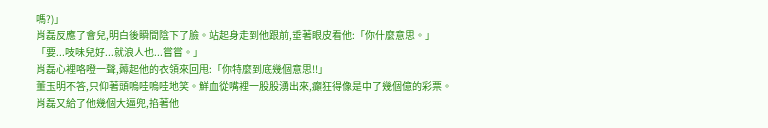嗎?)」
肖磊反應了會兒,明白後瞬間陰下了臉。站起身走到他跟前,垂著眼皮看他:「你什麼意思。」
「要...吱味兒好...就浪人也...嘗嘗。」
肖磊心裡咯噔一聲,薅起他的衣領來回甩:「你特麼到底幾個意思!!」
董玉明不答,只仰著頭嗚哇嗚哇地笑。鮮血從嘴裡一股股湧出來,癲狂得像是中了幾個億的彩票。
肖磊又給了他幾個大逼兜,掐著他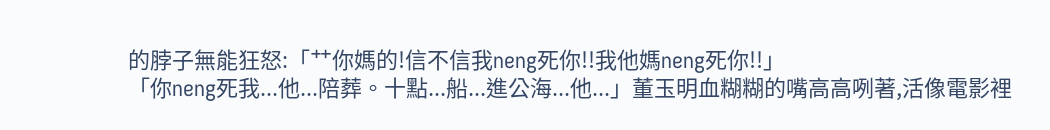的脖子無能狂怒:「艹你媽的!信不信我neng死你!!我他媽neng死你!!」
「你neng死我...他...陪葬。十點...船...進公海...他...」董玉明血糊糊的嘴高高咧著,活像電影裡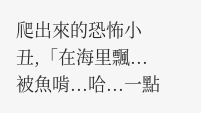爬出來的恐怖小丑,「在海里飄...被魚啃...哈...一點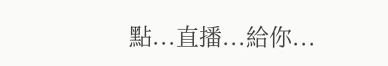點...直播...給你...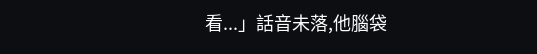看...」話音未落,他腦袋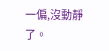一偏,沒動靜了。